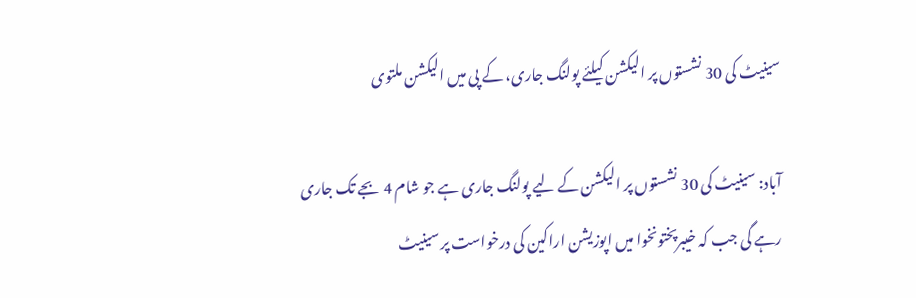سینیٹ کی 30 نشستوں پر الیکشن کیلئے پولنگ جاری، کے پی میں الیکشن ملتوی

آباد: سینیٹ کی 30 نشستوں پر الیکشن کے لیے پولنگ جاری ہے جو شام 4 بجے تک جاری رہے گی جب کہ خیبرپختونخوا میں اپوزیشن اراکین کی درخواست پر سینیٹ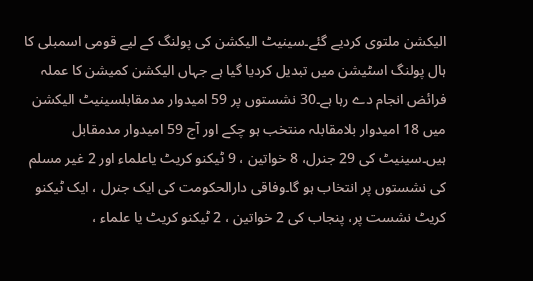الیکشن ملتوی کردیے گئے۔سینیٹ الیکشن کی پولنگ کے لیے قومی اسمبلی کا ہال پولنگ اسٹیشن میں تبدیل کردیا گیا ہے جہاں الیکشن کمیشن کا عملہ فرائض انجام دے رہا ہے۔30 نشستوں پر 59 امیدوار مدمقابلسینیٹ الیکشن میں 18 امیدوار بلامقابلہ منتخب ہو چکے اور آج 59 امیدوار مدمقابل ہیں۔سینیٹ کی 29 جنرل، 8 خواتین ، 9 ٹیکنو کریٹ یاعلماء اور 2 غیر مسلم کی نشستوں پر انتخاب ہو گا۔وفاقی دارالحکومت کی ایک جنرل ، ایک ٹیکنو کریٹ نشست پر، پنجاب کی 2 خواتین ، 2 ٹیکنو کریٹ یا علماء ،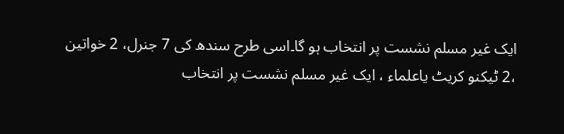ایک غیر مسلم نشست پر انتخاب ہو گا۔اسی طرح سندھ کی 7 جنرل، 2 خواتین ،2 ٹیکنو کریٹ یاعلماء ، ایک غیر مسلم نشست پر انتخاب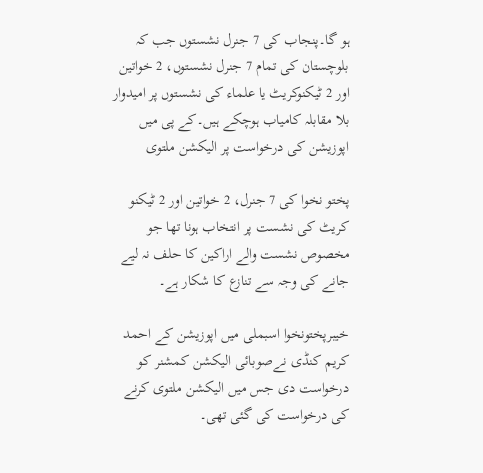ہو گا۔پنجاب کی 7 جنرل نشستوں جب کہ بلوچستان کی تمام 7 جنرل نشستوں، 2 خواتین اور 2 ٹیکنوکریٹ یا علماء کی نشستوں پر امیدوار بلا مقابلہ کامیاب ہوچکے ہیں۔کے پی میں اپوزیشن کی درخواست پر الیکشن ملتوی

پختو نخوا کی 7 جنرل، 2 خواتین اور 2 ٹیکنو کریٹ کی نشست پر انتخاب ہونا تھا جو مخصوص نشست والے اراکین کا حلف نہ لیے جانے کی وجہ سے تنازع کا شکار ہے۔

خیبرپختونخوا اسبملی میں اپوزیشن کے احمد کریم کنڈی نےصوبائی الیکشن کمشنر کو درخواست دی جس میں الیکشن ملتوی کرنے کی درخواست کی گئی تھی۔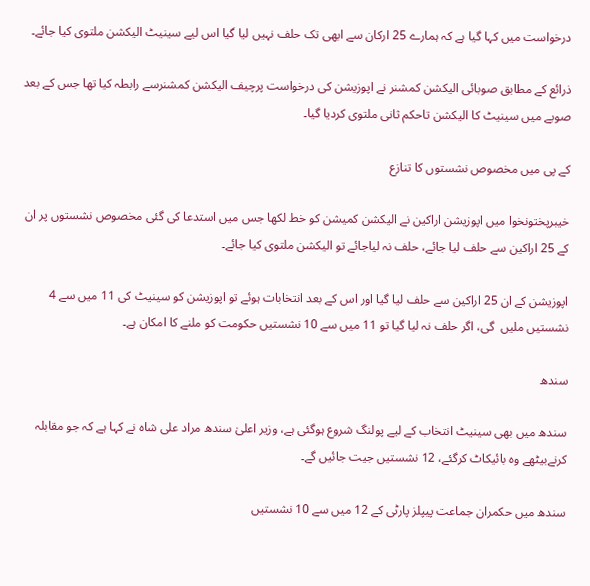درخواست میں کہا گیا ہے کہ ہمارے 25 ارکان سے ابھی تک حلف نہیں لیا گیا اس لیے سینیٹ الیکشن ملتوی کیا جائے۔

ذرائع کے مطابق صوبائی الیکشن کمشنر نے اپوزیشن کی درخواست پرچیف الیکشن کمشنرسے رابطہ کیا تھا جس کے بعد صوبے میں سینیٹ کا الیکشن تاحکم ثانی ملتوی کردیا گیا۔

کے پی میں مخصوص نشستوں کا تنازع

خیبرپختونخوا میں اپوزیشن اراکین نے الیکشن کمیشن کو خط لکھا جس میں استدعا کی گئی مخصوص نشستوں پر ان کے 25 اراکین سے حلف لیا جائے، حلف نہ لیاجائے تو الیکشن ملتوی کیا جائے۔

اپوزیشن کے ان 25 اراکین سے حلف لیا گیا اور اس کے بعد انتخابات ہوئے تو اپوزیشن کو سینیٹ کی 11 میں سے 4 نشستیں ملیں  گی، اگر حلف نہ لیا گیا تو 11 میں سے 10 نشستیں حکومت کو ملنے کا امکان ہے۔

سندھ

سندھ میں بھی سینیٹ انتخاب کے لیے پولنگ شروع ہوگئی ہے، وزیر اعلیٰ سندھ مراد علی شاہ نے کہا ہے کہ جو مقابلہ کرنےبیٹھے وہ بائیکاٹ کرگئے، 12 نشستیں جیت جائیں گے۔

سندھ میں حکمران جماعت پیپلز پارٹی کے 12 میں سے 10 نشستیں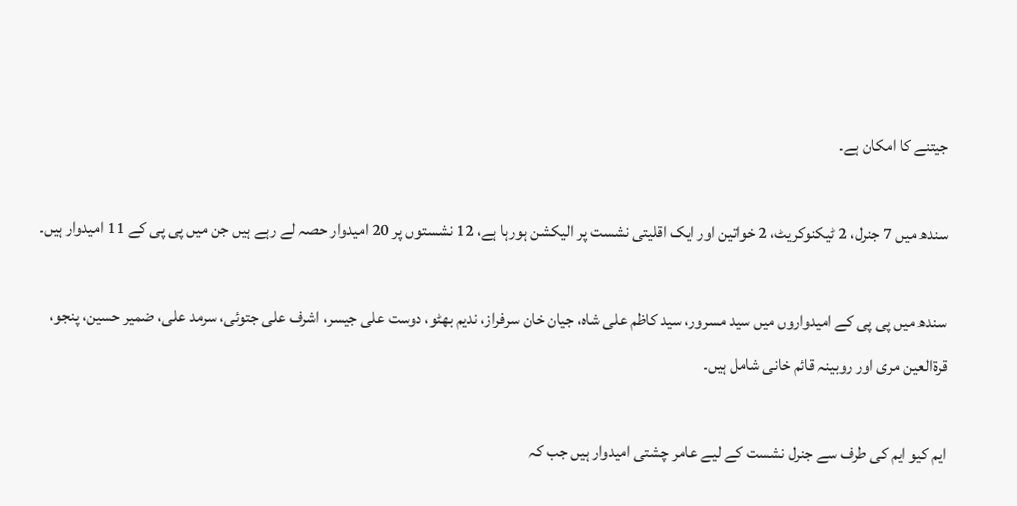جیتنے کا امکان ہے۔

سندھ میں 7 جنرل، 2 ٹیکنوکریٹ، 2 خواتین اور ایک اقلیتی نشست پر الیکشن ہورہا ہے، 12 نشستوں پر 20 امیدوار حصہ لے رہے ہیں جن میں پی پی کے 11 امیدوار ہیں۔

سندھ میں پی پی کے امیدواروں میں سید مسرور، سید کاظم علی شاہ، جیان خان سرفراز، ندیم بھٹو، دوست علی جیسر، اشرف علی جتوئی، سرمد علی، ضمیر حسین، پنجو، قرۃالعین مری اور روبینہ قائم خانی شامل ہیں۔

ایم کیو ایم کی طرف سے جنرل نشست کے لیے عامر چشتی امیدوار ہیں جب کہ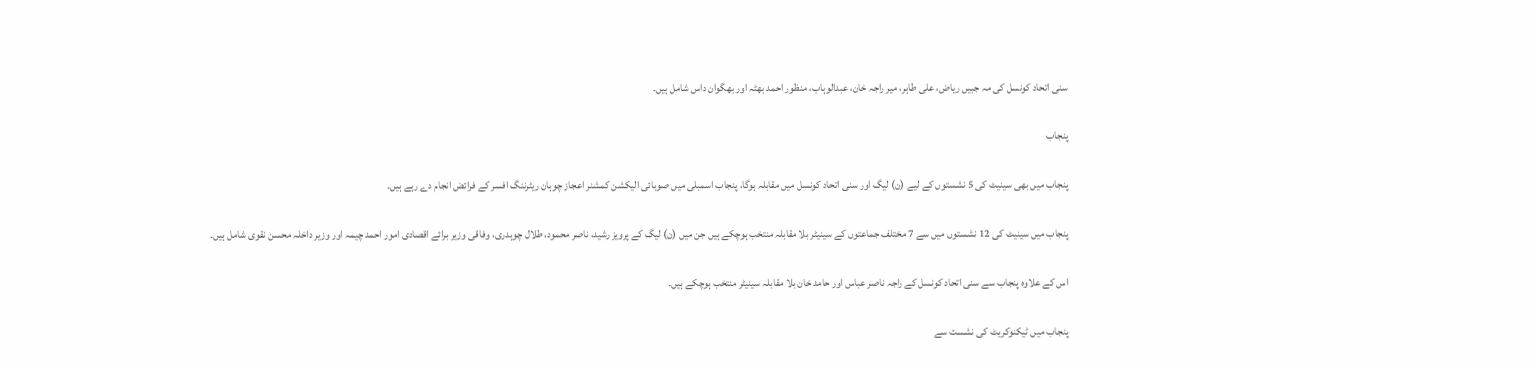سنی اتحاد کونسل کی مہ جبیں ریاض، علی طاہر، میر راجہ خان، عبدالوہاب، منظور احمد بھٹہ اور بھگوان داس شامل ہیں۔

پنجاب

پنجاب میں بھی سینیٹ کی 5 نشستوں کے لیے (ن) لیگ اور سنی اتحاد کونسل میں مقابلہ ہوگا، پنجاب اسمبلی میں صوبائی الیکشن کمشنر اعجاز چوہان ریٹرننگ افسر کے فرائض انجام دے رہے ہیں۔

پنجاب میں سینیٹ کی 12 نشستوں میں سے 7 مختلف جماعتوں کے سینیٹر بلا مقابلہ منتخب ہوچکے ہیں جن میں (ن) لیگ کے پرویز رشید، ناصر محمود، طلال چوہدری، وفاقی وزیر برائے اقصادی امور احمد چیمہ اور وزیر داخلہ محسن نقوی شامل ہیں۔

اس کے علاوہ پنجاب سے سنی اتحاد کونسل کے راجہ ناصر عباس اور حامد خان بلا مقابلہ سینیٹر منتخب ہوچکے ہیں۔

پنجاب میں ٹیکنوکریٹ کی نشست سے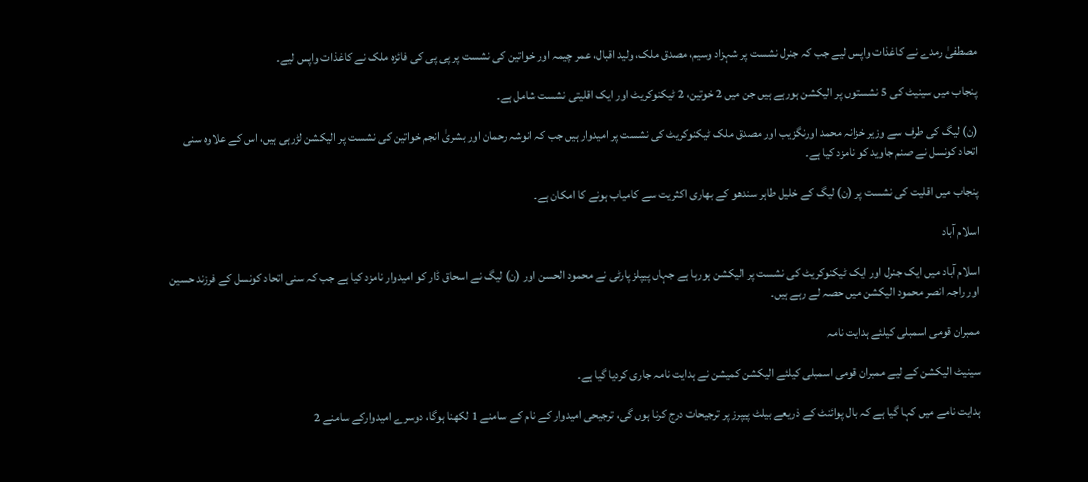مصطفیٰ رمدے نے کاغذات واپس لیے جب کہ جنرل نشست پر شہزاد وسیم، مصدق ملک، ولید اقبال، عمر چیمہ اور خواتین کی نشست پر پی پی کی فائزہ ملک نے کاغذات واپس لیے۔

پنجاب میں سینیٹ کی 5 نشستوں پر الیکشن ہورہے ہیں جن میں 2 خوتین، 2 ٹیکنوکریٹ اور ایک اقلیتی نشست شامل ہے۔

(ن) لیگ کی طرف سے وزیر خزانہ محمد اورنگزیب اور مصدق ملک ٹیکنوکریٹ کی نشست پر امیدوار ہیں جب کہ انوشہ رحمان اور بشریٰ انجم خواتین کی نشست پر الیکشن لڑرہی ہیں، اس کے علاوہ سنی اتحاد کونسل نے صنم جاوید کو نامزد کیا ہے۔

پنجاب میں اقلیت کی نشست پر (ن) لیگ کے خلیل طاہر سندھو کے بھاری اکثریت سے کامیاب ہونے کا امکان ہے۔

اسلام آباد

اسلام آباد میں ایک جنرل اور ایک ٹیکنوکریٹ کی نشست پر الیکشن ہورہا ہے جہاں پیپلز پارٹی نے محمود الحسن اور (ن) لیگ نے اسحاق ڈار کو امیدوار نامزد کیا ہے جب کہ سنی اتحاد کونسل کے فرزند حسین اور راجہ انصر محمود الیکشن میں حصہ لے رہے ہیں۔

ممبران قومی اسمبلی کیلئے ہدایت نامہ

سینیٹ الیکشن کے لیے ممبران قومی اسمبلی کیلئے الیکشن کمیشن نے ہدایت نامہ جاری کردیا گیا ہے۔

ہدایت نامے میں کہا گیا ہے کہ بال پوائنٹ کے ذریعے بیلٹ پیپرز پر ترجیحات درج کرنا ہوں گی، ترجیحی امیدوار کے نام کے سامنے 1 لکھنا ہوگا، دوسرے امیدوارکے سامنے 2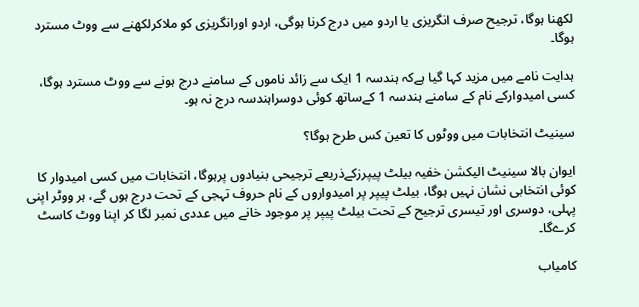لکھنا ہوگا، ترجیح صرف انگریزی یا اردو میں درج کرنا ہوگی، اردو اورانگریزی کو ملاکرلکھنے سے ووٹ مسترد ہوگا۔

ہدایت نامے میں مزید کہا گیا ہےکہ ہندسہ 1 ایک سے زائد ناموں کے سامنے درج ہونے سے ووٹ مسترد ہوگا، کسی امیدوارکے نام کے سامنے ہندسہ 1 کےساتھ کوئی دوسراہندسہ درج نہ ہو۔

سینیٹ انتخابات میں ووٹوں کا تعین کس طرح ہوگا؟

ایوان بالا سینیٹ الیکشن خفیہ بیلٹ پیپرزکےذریعے ترجیحی بنیادوں پرہوگا، انتخابات میں کسی امیدوار کا کوئی انتخابی نشان نہیں ہوگا، بیلٹ پیپر پر امیدواروں کے نام حروف تہجی کے تحت درج ہوں گے، ہر ووٹر اپنی پہلی، دوسری اور تیسری ترجیح کے تحت بیلٹ پیپر پر موجود خانے میں عددی نمبر لگا کر اپنا ووٹ کاسٹ کرےگا۔

کامیاب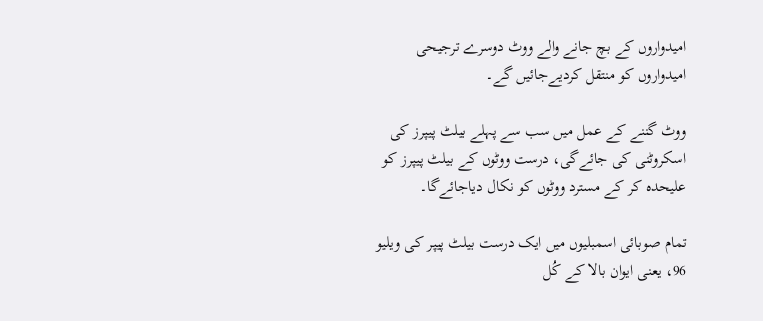امیدواروں کے بچ جانے والے ووٹ دوسرے ترجیحی امیدواروں کو منتقل کردیےجائیں گے۔

ووٹ گننے کے عمل میں سب سے پہلے بیلٹ پیپرز کی اسکروٹنی کی جائےگی، درست ووٹوں کے بیلٹ پیپرز کو علیحدہ کر کے مسترد ووٹوں کو نکال دیاجائےگا۔

تمام صوبائی اسمبلیوں میں ایک درست بیلٹ پیپر کی ویلیو 96، یعنی ایوان بالا کے کُل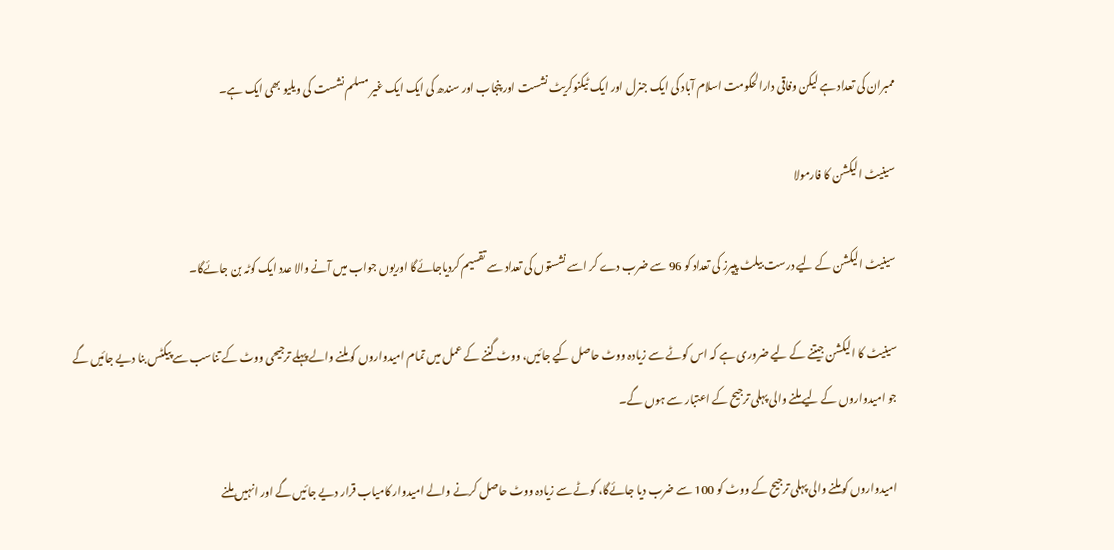ممبران کی تعداد ہے لیکن وفاقی دارالحکومت اسلام آباد کی ایک جنرل اور ایک ٹیکنوکریٹ نشست اور پنجاب اور سندھ کی ایک ایک غیر مسلم نشست کی ویلیو بھی ایک ہے۔

سینیٹ الیکشن کا فارمولا

سینیٹ الیکشن کے لیے درست بیلٹ پیپرز کی تعداد کو 96 سے ضرب دے کر اسے نشستوں کی تعداد سے تقسیم کردیاجائےگا اوریوں جواب میں آنے والا عدد ایک کوٹہ بن جائےگا۔

سینیٹ کا الیکشن جیتنے کے لیے ضروری ہے کہ اس کوٹے سے زیادہ ووٹ حاصل کیے جائیں، ووٹ گننے کے عمل میں تمام امیدواروں کو ملنے والے پہلے ترجیحی ووٹ کے تناسب سے پیکٹس بنا دیے جائیں گے جو امیدواروں کے لیے ملنے والی پہلی ترجیح کے اعتبار سے ہوں گے۔

امیدواروں کو ملنے والی پہلی ترجیح کے ووٹ کو 100 سے ضرب دیا جائےگا، کوٹے سے زیادہ ووٹ حاصل کرنے والے امیدوار کامیاب قرار دیے جائیں گے اور انہیں ملنے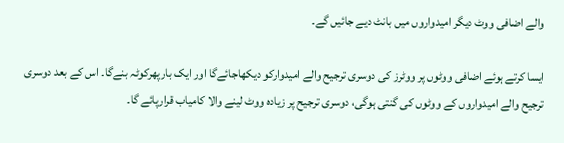والے اضافی ووٹ دیگر امیدواروں میں بانٹ دیے جائیں گے۔

ایسا کرتے ہوئے اضافی ووٹوں پر ووٹرز کی دوسری ترجیح والے امیدوارکو دیکھاجائےگا اور ایک بارپھرکوٹہ بنےگا۔ اس کے بعد دوسری ترجیح والے امیدواروں کے ووٹوں کی گنتی ہوگی، دوسری ترجیح پر زیادہ ووٹ لینے والا کامیاب قرارپائے گا۔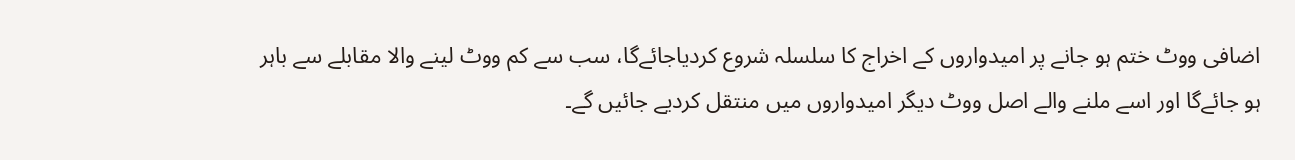اضافی ووٹ ختم ہو جانے پر امیدواروں کے اخراج کا سلسلہ شروع کردیاجائےگا، سب سے کم ووٹ لینے والا مقابلے سے باہر ہو جائےگا اور اسے ملنے والے اصل ووٹ دیگر امیدواروں میں منتقل کردیے جائیں گے۔